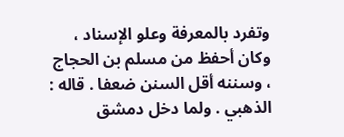وتفرد بالمعرفة وعلو الإسناد ، وكان أحفظ من مسلم بن الحجاج ، وسننه أقل السنن ضعفا . قاله : الذهبي . ولما دخل دمشق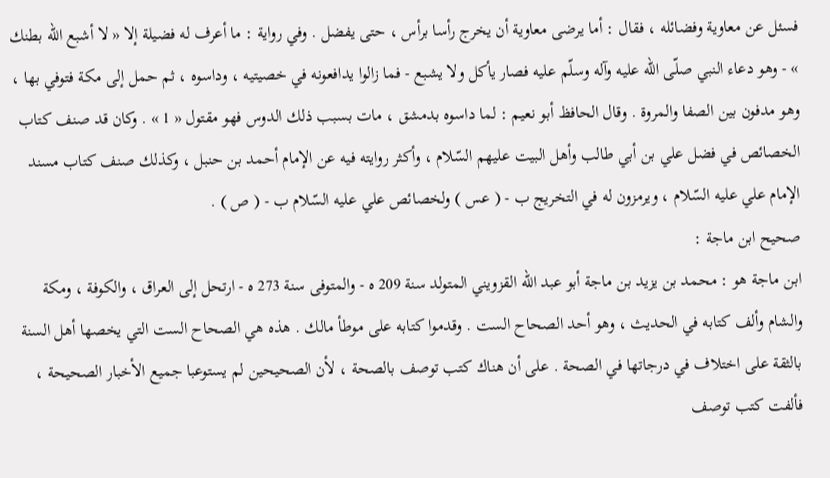فسئل عن معاوية وفضائله ، فقال : أما يرضى معاوية أن يخرج رأسا برأس ، حتى يفضل . وفي رواية : ما أعرف له فضيلة إلا « لا أشبع اللّه بطنك » - وهو دعاء النبي صلّى اللّه عليه وآله وسلّم عليه فصار يأكل ولا يشبع - فما زالوا يدافعونه في خصيتيه ، وداسوه ، ثم حمل إلى مكة فتوفي بها ، وهو مدفون بين الصفا والمروة . وقال الحافظ أبو نعيم : لما داسوه بدمشق ، مات بسبب ذلك الدوس فهو مقتول « 1 » . وكان قد صنف كتاب الخصائص في فضل علي بن أبي طالب وأهل البيت عليهم السّلام ، وأكثر روايته فيه عن الإمام أحمد بن حنبل ، وكذلك صنف كتاب مسند الإمام علي عليه السّلام ، ويرمزون له في التخريج ب - ( عس ) ولخصائص علي عليه السّلام ب - ( ص ) .
صحيح ابن ماجة :
ابن ماجة هو : محمد بن يزيد بن ماجة أبو عبد اللّه القزويني المتولد سنة 209 ه - والمتوفى سنة 273 ه - ارتحل إلى العراق ، والكوفة ، ومكة والشام وألف كتابه في الحديث ، وهو أحد الصحاح الست . وقدموا كتابه على موطأ مالك . هذه هي الصحاح الست التي يخصها أهل السنة بالثقة على اختلاف في درجاتها في الصحة . على أن هناك كتب توصف بالصحة ، لأن الصحيحين لم يستوعبا جميع الأخبار الصحيحة ، فألفت كتب توصف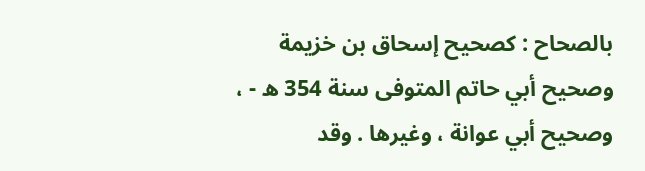بالصحاح : كصحيح إسحاق بن خزيمة وصحيح أبي حاتم المتوفى سنة 354 ه - ، وصحيح أبي عوانة ، وغيرها . وقد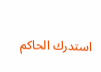استدرك الحاكم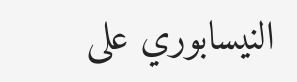النيسابوري على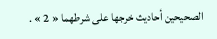الصحيحين أحاديث خرجها على شرطهما « 2 » .